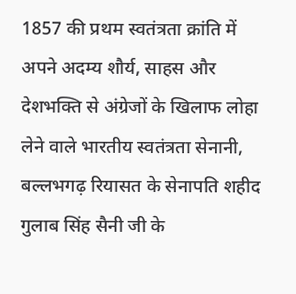1857 की प्रथम स्वतंत्रता क्रांति में अपने अदम्य शौर्य, साहस और देशभक्ति से अंग्रेजों के खिलाफ लोहा लेने वाले भारतीय स्वतंत्रता सेनानी, बल्लभगढ़ रियासत के सेनापति शहीद गुलाब सिंह सैनी जी के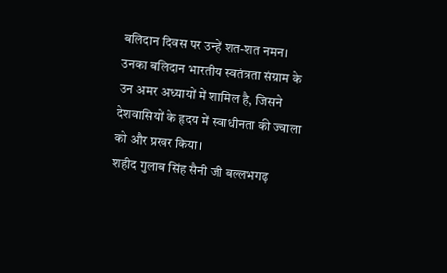बलिदान दिवस पर उन्हें शत-शत नमन। उनका बलिदान भारतीय स्वतंत्रता संग्राम के उन अमर अध्यायों में शामिल है, जिसने देशवासियों के हृदय में स्वाधीनता की ज्वाला को और प्रखर किया।
शहीद गुलाब सिंह सैनी जी बल्लभगढ़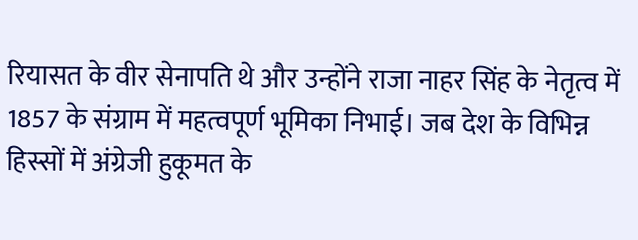रियासत के वीर सेनापति थे और उन्होंने राजा नाहर सिंह के नेतृत्व में 1857 के संग्राम में महत्वपूर्ण भूमिका निभाई। जब देश के विभिन्न हिस्सों में अंग्रेजी हुकूमत के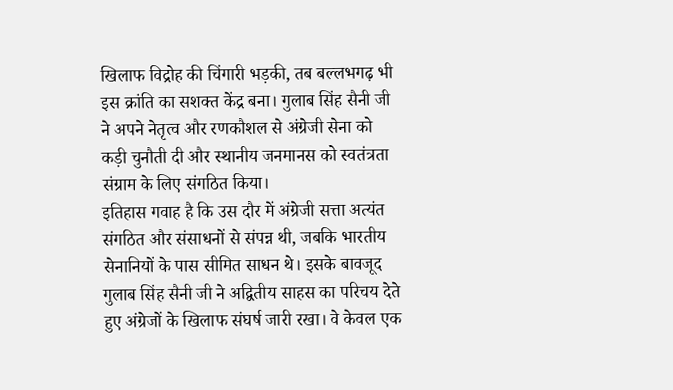खिलाफ विद्रोह की चिंगारी भड़की, तब बल्लभगढ़ भी इस क्रांति का सशक्त केंद्र बना। गुलाब सिंह सैनी जी ने अपने नेतृत्व और रणकौशल से अंग्रेजी सेना को कड़ी चुनौती दी और स्थानीय जनमानस को स्वतंत्रता संग्राम के लिए संगठित किया।
इतिहास गवाह है कि उस दौर में अंग्रेजी सत्ता अत्यंत संगठित और संसाधनों से संपन्न थी, जबकि भारतीय सेनानियों के पास सीमित साधन थे। इसके बावजूद गुलाब सिंह सैनी जी ने अद्वितीय साहस का परिचय देते हुए अंग्रेजों के खिलाफ संघर्ष जारी रखा। वे केवल एक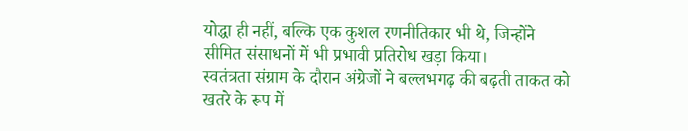योद्धा ही नहीं, बल्कि एक कुशल रणनीतिकार भी थे, जिन्होंने सीमित संसाधनों में भी प्रभावी प्रतिरोध खड़ा किया।
स्वतंत्रता संग्राम के दौरान अंग्रेजों ने बल्लभगढ़ की बढ़ती ताकत को खतरे के रूप में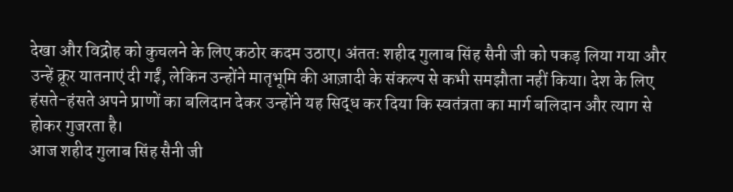देखा और विद्रोह को कुचलने के लिए कठोर कदम उठाए। अंततः शहीद गुलाब सिंह सैनी जी को पकड़ लिया गया और उन्हें क्रूर यातनाएं दी गईं, लेकिन उन्होंने मातृभूमि की आज़ादी के संकल्प से कभी समझौता नहीं किया। देश के लिए हंसते-हंसते अपने प्राणों का बलिदान देकर उन्होंने यह सिद्ध कर दिया कि स्वतंत्रता का मार्ग बलिदान और त्याग से होकर गुजरता है।
आज शहीद गुलाब सिंह सैनी जी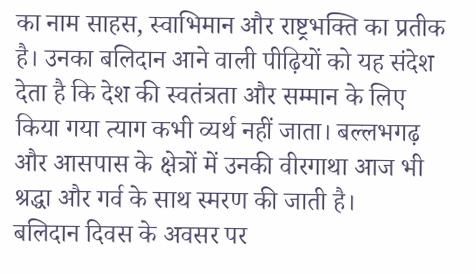का नाम साहस, स्वाभिमान और राष्ट्रभक्ति का प्रतीक है। उनका बलिदान आने वाली पीढ़ियों को यह संदेश देता है कि देश की स्वतंत्रता और सम्मान के लिए किया गया त्याग कभी व्यर्थ नहीं जाता। बल्लभगढ़ और आसपास के क्षेत्रों में उनकी वीरगाथा आज भी श्रद्धा और गर्व के साथ स्मरण की जाती है।
बलिदान दिवस के अवसर पर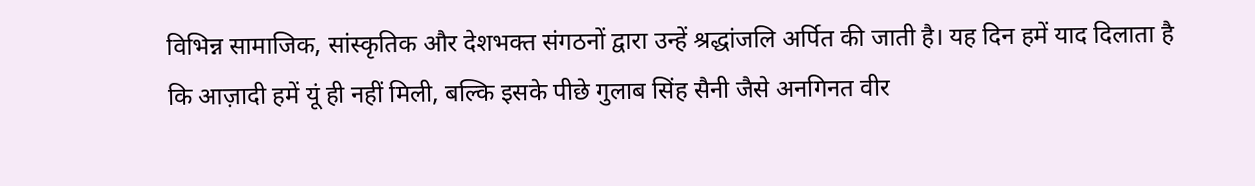विभिन्न सामाजिक, सांस्कृतिक और देशभक्त संगठनों द्वारा उन्हें श्रद्धांजलि अर्पित की जाती है। यह दिन हमें याद दिलाता है कि आज़ादी हमें यूं ही नहीं मिली, बल्कि इसके पीछे गुलाब सिंह सैनी जैसे अनगिनत वीर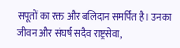सपूतों का रक्त और बलिदान समर्पित है। उनका जीवन और संघर्ष सदैव राष्ट्रसेवा,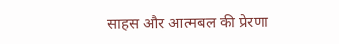साहस और आत्मबल की प्रेरणा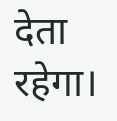देता रहेगा।